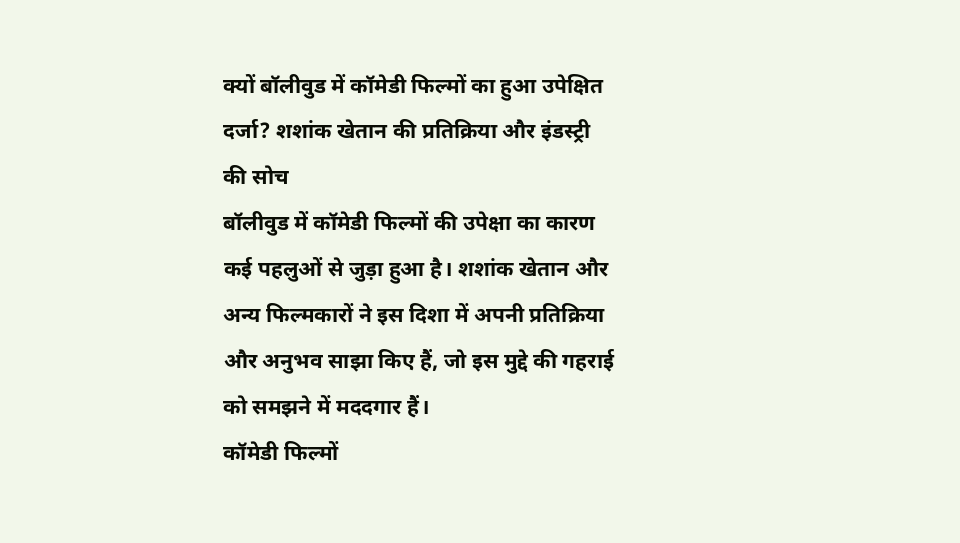क्यों बॉलीवुड में कॉमेडी फिल्मों का हुआ उपेक्षित दर्जा? शशांक खेतान की प्रतिक्रिया और इंडस्ट्री की सोच
बॉलीवुड में कॉमेडी फिल्मों की उपेक्षा का कारण कई पहलुओं से जुड़ा हुआ है। शशांक खेतान और अन्य फिल्मकारों ने इस दिशा में अपनी प्रतिक्रिया और अनुभव साझा किए हैं, जो इस मुद्दे की गहराई को समझने में मददगार हैं।
कॉमेडी फिल्मों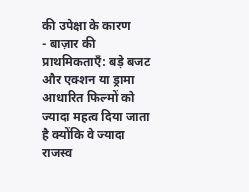की उपेक्षा के कारण
- बाज़ार की प्राथमिकताएँ: बड़े बजट और एक्शन या ड्रामा आधारित फिल्मों को ज्यादा महत्व दिया जाता है क्योंकि वे ज्यादा राजस्व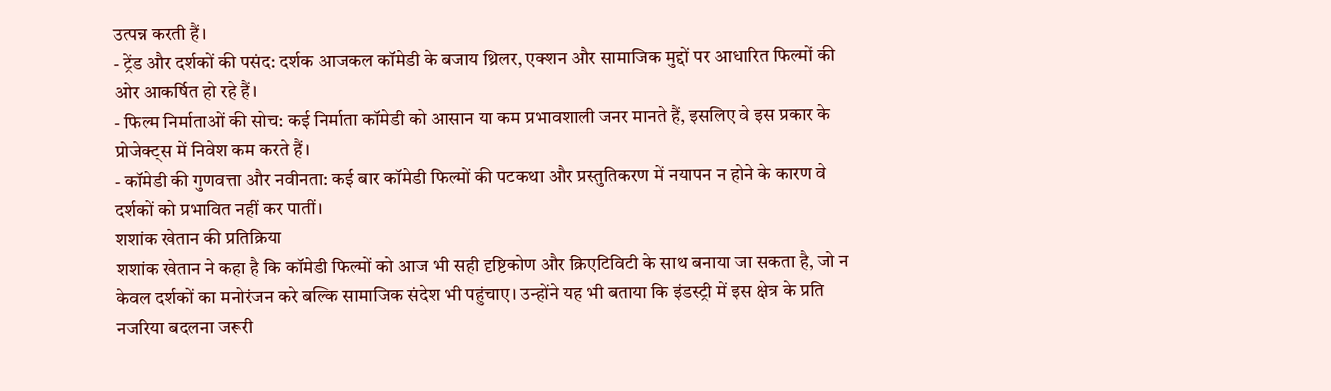उत्पन्न करती हैं।
- ट्रेंड और दर्शकों की पसंद: दर्शक आजकल कॉमेडी के बजाय थ्रिलर, एक्शन और सामाजिक मुद्दों पर आधारित फिल्मों की ओर आकर्षित हो रहे हैं।
- फिल्म निर्माताओं की सोच: कई निर्माता कॉमेडी को आसान या कम प्रभावशाली जनर मानते हैं, इसलिए वे इस प्रकार के प्रोजेक्ट्स में निवेश कम करते हैं।
- कॉमेडी की गुणवत्ता और नवीनता: कई बार कॉमेडी फिल्मों की पटकथा और प्रस्तुतिकरण में नयापन न होने के कारण वे दर्शकों को प्रभावित नहीं कर पातीं।
शशांक खेतान की प्रतिक्रिया
शशांक खेतान ने कहा है कि कॉमेडी फिल्मों को आज भी सही दृष्टिकोण और क्रिएटिविटी के साथ बनाया जा सकता है, जो न केवल दर्शकों का मनोरंजन करे बल्कि सामाजिक संदेश भी पहुंचाए। उन्होंने यह भी बताया कि इंडस्ट्री में इस क्षेत्र के प्रति नजरिया बदलना जरूरी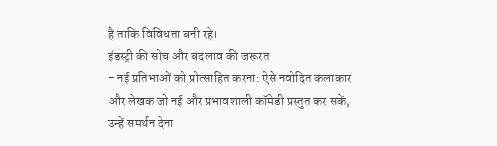है ताकि विविधता बनी रहे।
इंडस्ट्री की सोच और बदलाव की जरूरत
- नई प्रतिभाओं को प्रोत्साहित करना: ऐसे नवोदित कलाकार और लेखक जो नई और प्रभावशाली कॉमेडी प्रस्तुत कर सकें, उन्हें समर्थन देना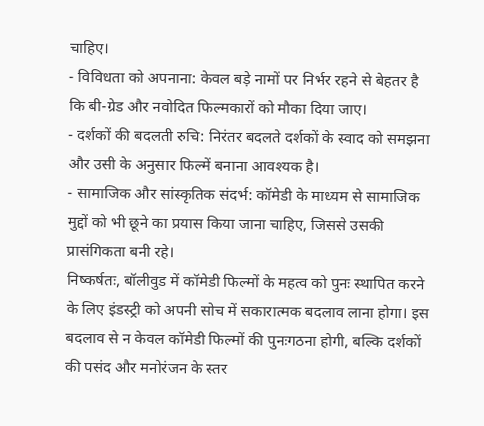चाहिए।
- विविधता को अपनाना: केवल बड़े नामों पर निर्भर रहने से बेहतर है कि बी-ग्रेड और नवोदित फिल्मकारों को मौका दिया जाए।
- दर्शकों की बदलती रुचि: निरंतर बदलते दर्शकों के स्वाद को समझना और उसी के अनुसार फिल्में बनाना आवश्यक है।
- सामाजिक और सांस्कृतिक संदर्भ: कॉमेडी के माध्यम से सामाजिक मुद्दों को भी छूने का प्रयास किया जाना चाहिए, जिससे उसकी प्रासंगिकता बनी रहे।
निष्कर्षतः, बॉलीवुड में कॉमेडी फिल्मों के महत्व को पुनः स्थापित करने के लिए इंडस्ट्री को अपनी सोच में सकारात्मक बदलाव लाना होगा। इस बदलाव से न केवल कॉमेडी फिल्मों की पुनःगठना होगी, बल्कि दर्शकों की पसंद और मनोरंजन के स्तर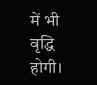में भी वृद्धि होगी।